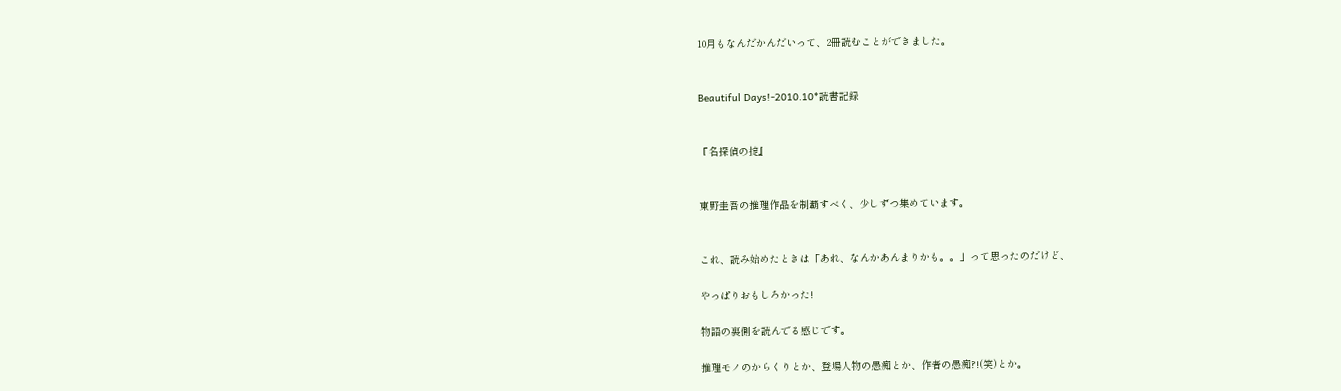10月もなんだかんだいって、2冊読むことができました。


Beautiful Days!-2010.10*読書記録


『名探偵の掟』


東野圭吾の推理作品を制覇すべく、少しずつ集めています。


これ、読み始めたときは「あれ、なんかあんまりかも。。」って思ったのだけど、

やっぱりおもしろかった!

物語の裏側を読んでる感じです。

推理モノのからくりとか、登場人物の愚痴とか、作者の愚痴?!(笑)とか。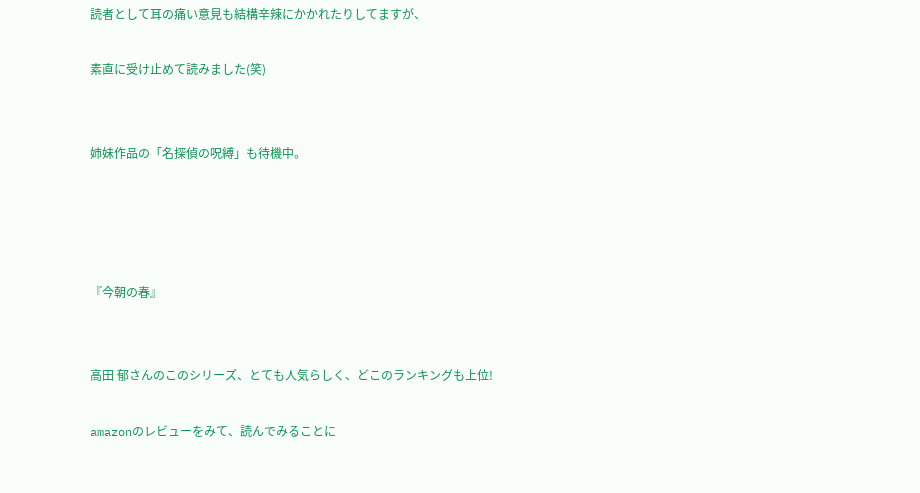読者として耳の痛い意見も結構辛辣にかかれたりしてますが、

素直に受け止めて読みました(笑)


姉妹作品の「名探偵の呪縛」も待機中。




『今朝の春』


高田 郁さんのこのシリーズ、とても人気らしく、どこのランキングも上位!

amazonのレビューをみて、読んでみることに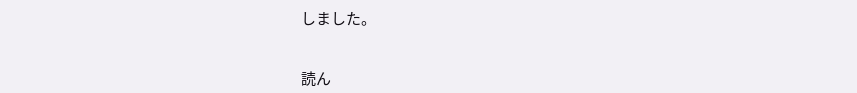しました。


読ん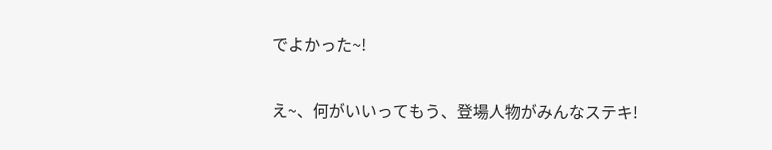でよかった~!

え~、何がいいってもう、登場人物がみんなステキ!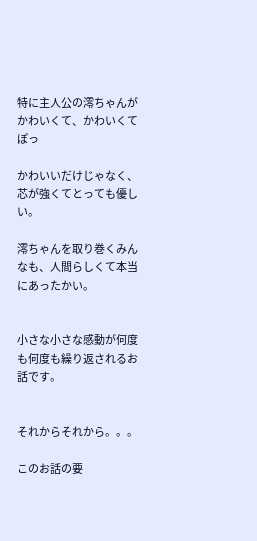特に主人公の澪ちゃんがかわいくて、かわいくてぽっ

かわいいだけじゃなく、芯が強くてとっても優しい。

澪ちゃんを取り巻くみんなも、人間らしくて本当にあったかい。


小さな小さな感動が何度も何度も繰り返されるお話です。


それからそれから。。。

このお話の要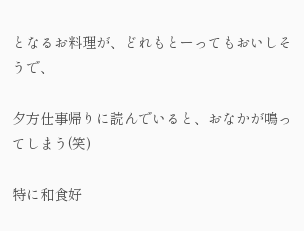となるお料理が、どれもとーってもおいしそうで、

夕方仕事帰りに読んでいると、おなかが鳴ってしまう(笑)

特に和食好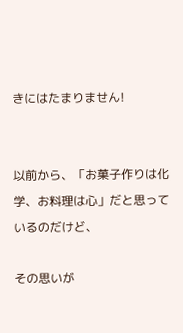きにはたまりません!


以前から、「お菓子作りは化学、お料理は心」だと思っているのだけど、

その思いが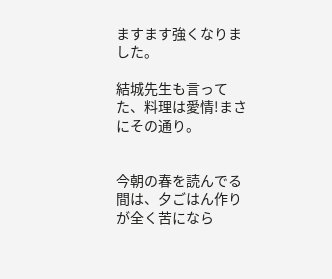ますます強くなりました。

結城先生も言ってた、料理は愛情!まさにその通り。


今朝の春を読んでる間は、夕ごはん作りが全く苦になら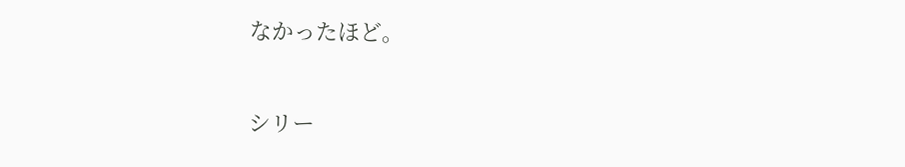なかったほど。


シリー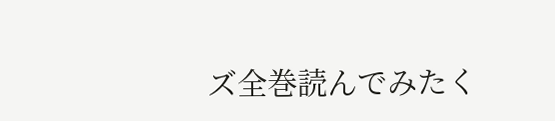ズ全巻読んでみたく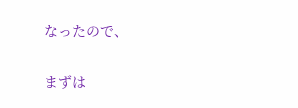なったので、

まずは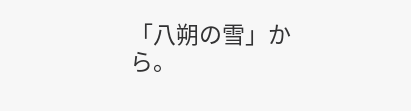「八朔の雪」から。